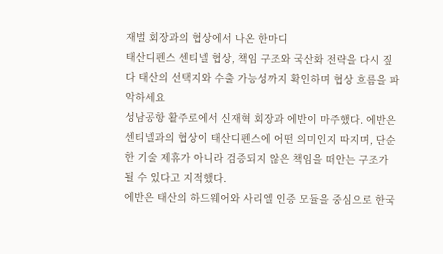재벌 회장과의 협상에서 나온 한마디
태산디펜스 센티넬 협상, 책임 구조와 국산화 전략을 다시 짚다 태산의 선택지와 수출 가능성까지 확인하며 협상 흐름을 파악하세요
성남공항 활주로에서 신재혁 회장과 에반이 마주했다. 에반은 센티넬과의 협상이 태산디펜스에 어떤 의미인지 따지며, 단순한 기술 제휴가 아니라 검증되지 않은 책임을 떠안는 구조가 될 수 있다고 지적했다.
에반은 태산의 하드웨어와 사리엘 인증 모듈을 중심으로 한국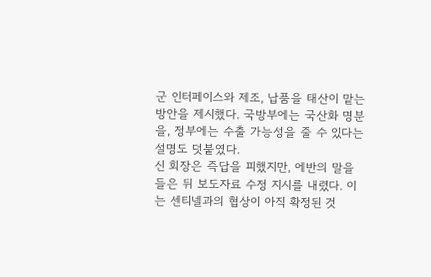군 인터페이스와 제조, 납품을 태산이 맡는 방안을 제시했다. 국방부에는 국산화 명분을, 정부에는 수출 가능성을 줄 수 있다는 설명도 덧붙였다.
신 회장은 즉답을 피했지만, 에반의 말을 들은 뒤 보도자료 수정 지시를 내렸다. 이는 센티넬과의 협상이 아직 확정된 것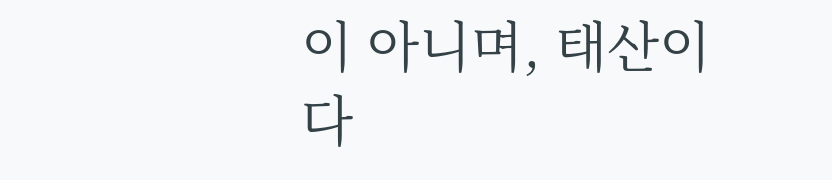이 아니며, 태산이 다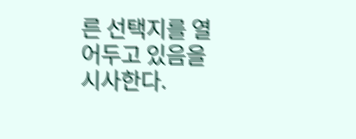른 선택지를 열어두고 있음을 시사한다.